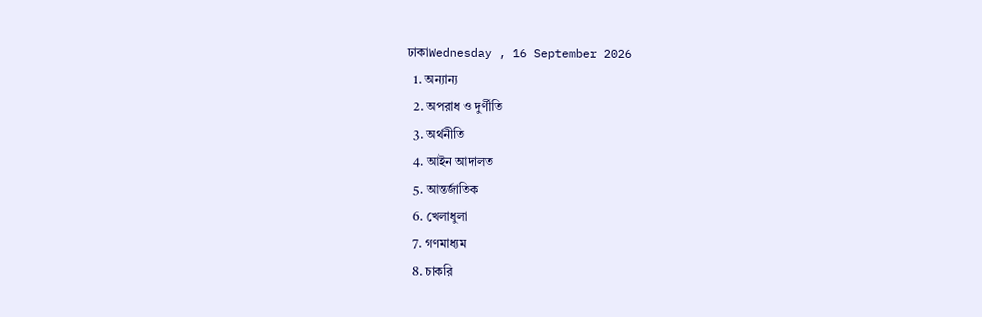ঢাকাWednesday , 16 September 2026
  1. অন্যান্য
  2. অপরাধ ও দুর্ণীতি
  3. অর্থনীতি
  4. আইন আদালত
  5. আন্তর্জাতিক
  6. খেলাধুলা
  7. গণমাধ্যম
  8. চাকরি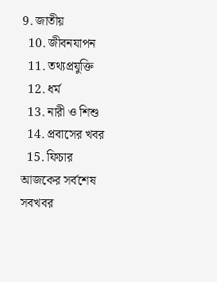9. জাতীয়
  10. জীবনযাপন
  11. তথ্যপ্রযুক্তি
  12. ধর্ম
  13. নারী ও শিশু
  14. প্রবাসের খবর
  15. ফিচার
আজকের সর্বশেষ সবখবর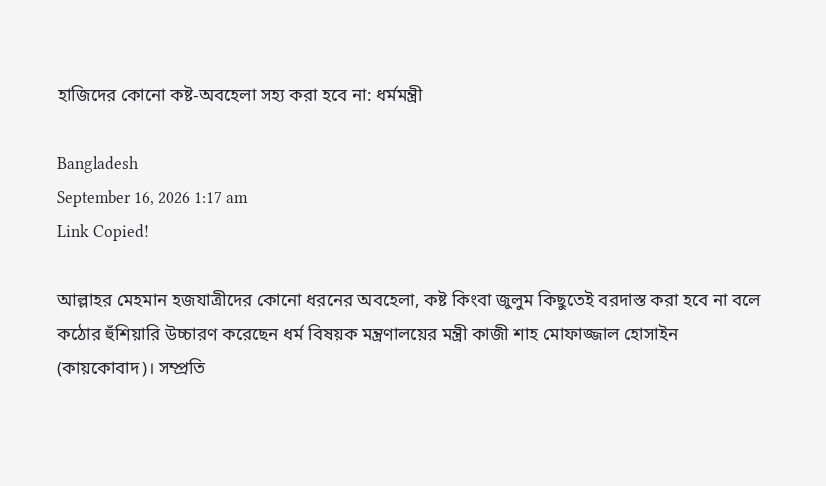হাজিদের কোনো কষ্ট-অবহেলা সহ্য করা হবে না: ধর্মমন্ত্রী

Bangladesh
September 16, 2026 1:17 am
Link Copied!

আল্লাহর মেহমান হজযাত্রীদের কোনো ধরনের অবহেলা, কষ্ট কিংবা জুলুম কিছুতেই বরদাস্ত করা হবে না বলে কঠোর হুঁশিয়ারি উচ্চারণ করেছেন ধর্ম বিষয়ক মন্ত্রণালয়ের মন্ত্রী কাজী শাহ মোফাজ্জাল হোসাইন (কায়কোবাদ)। সম্প্রতি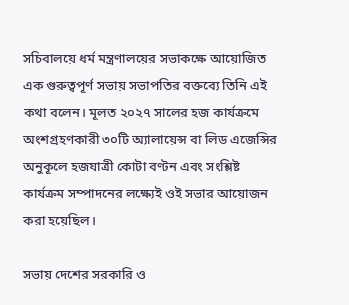সচিবালয়ে ধর্ম মন্ত্রণালয়ের সভাকক্ষে আয়োজিত এক গুরুত্বপূর্ণ সভায় সভাপতির বক্তব্যে তিনি এই কথা বলেন। মূলত ২০২৭ সালের হজ কার্যক্রমে অংশগ্রহণকারী ৩০টি অ্যালায়েন্স বা লিড এজেন্সির অনুকূলে হজযাত্রী কোটা বণ্টন এবং সংশ্লিষ্ট কার্যক্রম সম্পাদনের লক্ষ্যেই ওই সভার আয়োজন করা হয়েছিল।

সভায় দেশের সরকারি ও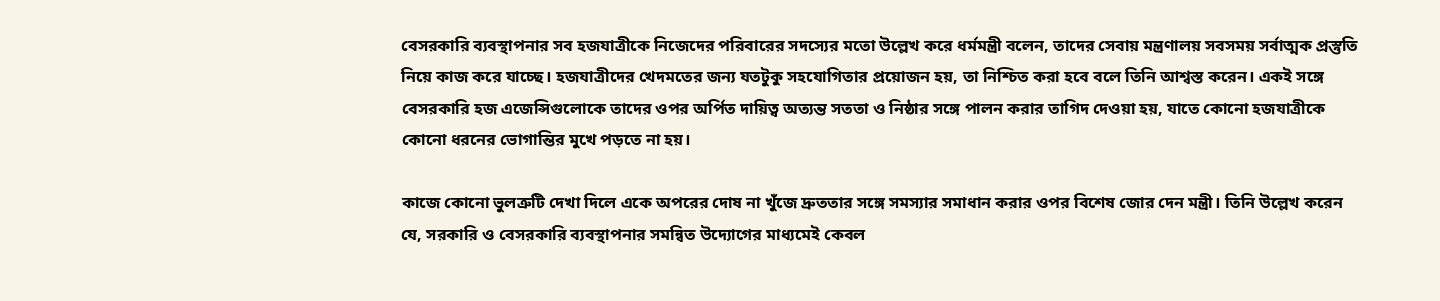বেসরকারি ব্যবস্থাপনার সব হজযাত্রীকে নিজেদের পরিবারের সদস্যের মতো উল্লেখ করে ধর্মমন্ত্রী বলেন, তাদের সেবায় মন্ত্রণালয় সবসময় সর্বাত্মক প্রস্তুতি নিয়ে কাজ করে যাচ্ছে। হজযাত্রীদের খেদমতের জন্য যতটুকু সহযোগিতার প্রয়োজন হয়, তা নিশ্চিত করা হবে বলে তিনি আশ্বস্ত করেন। একই সঙ্গে বেসরকারি হজ এজেন্সিগুলোকে তাদের ওপর অর্পিত দায়িত্ব অত্যন্ত সততা ও নিষ্ঠার সঙ্গে পালন করার তাগিদ দেওয়া হয়, যাতে কোনো হজযাত্রীকে কোনো ধরনের ভোগান্তির মুখে পড়তে না হয়।

কাজে কোনো ভুলত্রুটি দেখা দিলে একে অপরের দোষ না খুঁজে দ্রুততার সঙ্গে সমস্যার সমাধান করার ওপর বিশেষ জোর দেন মন্ত্রী। তিনি উল্লেখ করেন যে, সরকারি ও বেসরকারি ব্যবস্থাপনার সমন্বিত উদ্যোগের মাধ্যমেই কেবল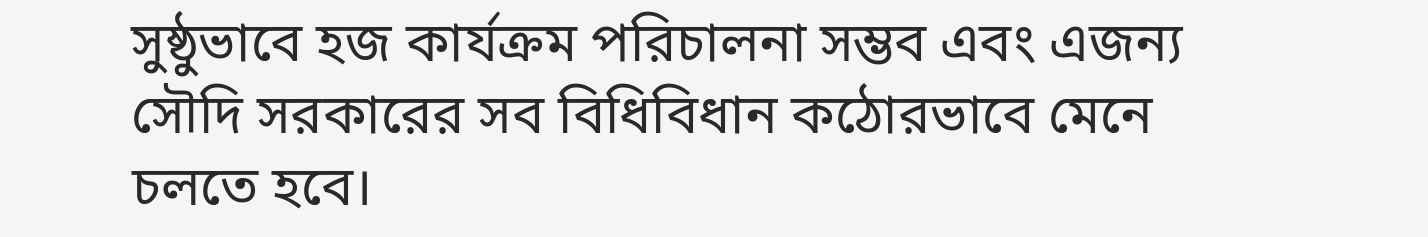সুষ্ঠুভাবে হজ কার্যক্রম পরিচালনা সম্ভব এবং এজন্য সৌদি সরকারের সব বিধিবিধান কঠোরভাবে মেনে চলতে হবে।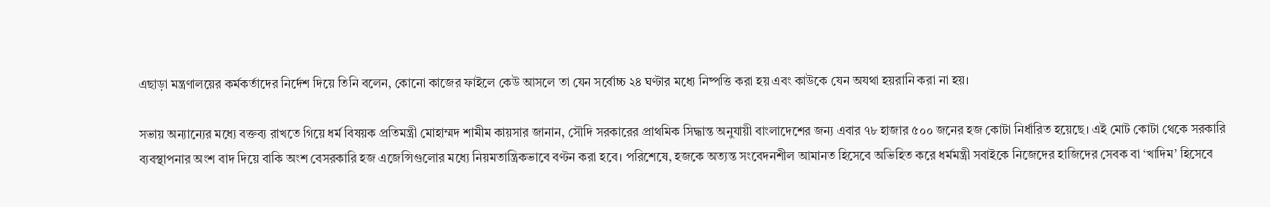এছাড়া মন্ত্রণালয়ের কর্মকর্তাদের নির্দেশ দিয়ে তিনি বলেন, কোনো কাজের ফাইলে কেউ আসলে তা যেন সর্বোচ্চ ২৪ ঘণ্টার মধ্যে নিষ্পত্তি করা হয় এবং কাউকে যেন অযথা হয়রানি করা না হয়।

সভায় অন্যান্যের মধ্যে বক্তব্য রাখতে গিয়ে ধর্ম বিষয়ক প্রতিমন্ত্রী মোহাম্মদ শামীম কায়সার জানান, সৌদি সরকারের প্রাথমিক সিদ্ধান্ত অনুযায়ী বাংলাদেশের জন্য এবার ৭৮ হাজার ৫০০ জনের হজ কোটা নির্ধারিত হয়েছে। এই মোট কোটা থেকে সরকারি ব্যবস্থাপনার অংশ বাদ দিয়ে বাকি অংশ বেসরকারি হজ এজেন্সিগুলোর মধ্যে নিয়মতান্ত্রিকভাবে বণ্টন করা হবে। পরিশেষে, হজকে অত্যন্ত সংবেদনশীল আমানত হিসেবে অভিহিত করে ধর্মমন্ত্রী সবাইকে নিজেদের হাজিদের সেবক বা ‘খাদিম’ হিসেবে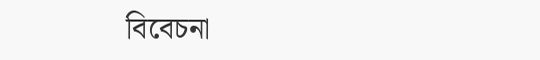বিবেচনা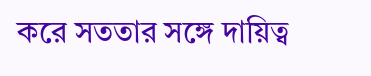করে সততার সঙ্গে দায়িত্ব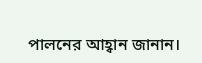পালনের আহ্বান জানান।